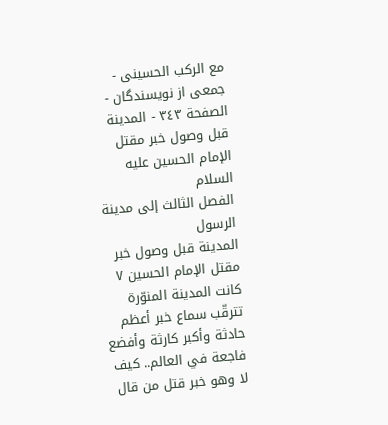مع الركب الحسينى - جمعی از نویسندگان - الصفحة ٣٤٣ - المدينة قبل وصول خبر مقتل الإمام الحسين عليه السلام
الفصل الثالث إلى مدينة الرسول
المدينة قبل وصول خبر مقتل الإمام الحسين ٧
كانت المدينة المنوّرة تترقّب سماع خبر أعظم حادثة وأكبر كارثة وأفضع فاجعة في العالم.. كيف لا وهو خبر قتل من قال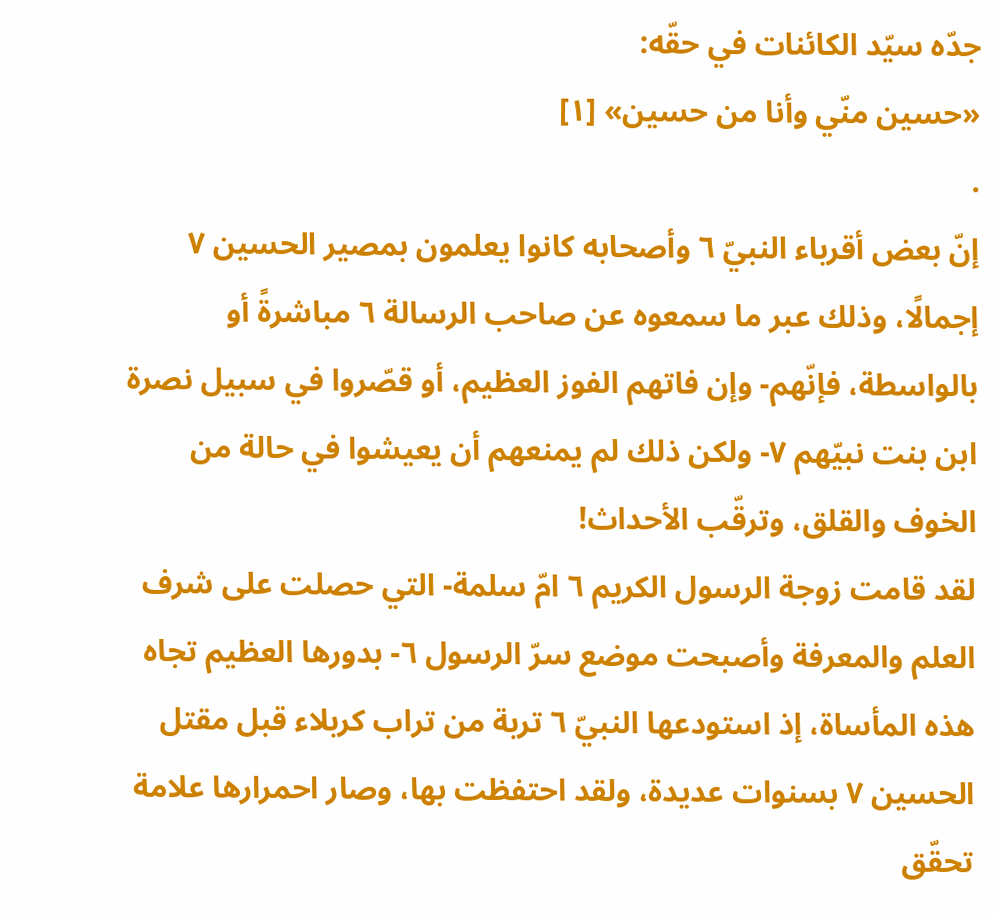جدّه سيّد الكائنات في حقّه:
«حسين منّي وأنا من حسين» [١]
.
إنّ بعض أقرباء النبيّ ٦ وأصحابه كانوا يعلمون بمصير الحسين ٧ إجمالًا، وذلك عبر ما سمعوه عن صاحب الرسالة ٦ مباشرةً أو بالواسطة، فإنّهم- وإن فاتهم الفوز العظيم، أو قصّروا في سبيل نصرة ابن بنت نبيّهم ٧- ولكن ذلك لم يمنعهم أن يعيشوا في حالة من الخوف والقلق، وترقّب الأحداث!
لقد قامت زوجة الرسول الكريم ٦ امّ سلمة- التي حصلت على شرف العلم والمعرفة وأصبحت موضع سرّ الرسول ٦- بدورها العظيم تجاه هذه المأساة، إذ استودعها النبيّ ٦ تربة من تراب كربلاء قبل مقتل الحسين ٧ بسنوات عديدة، ولقد احتفظت بها، وصار احمرارها علامة تحقّق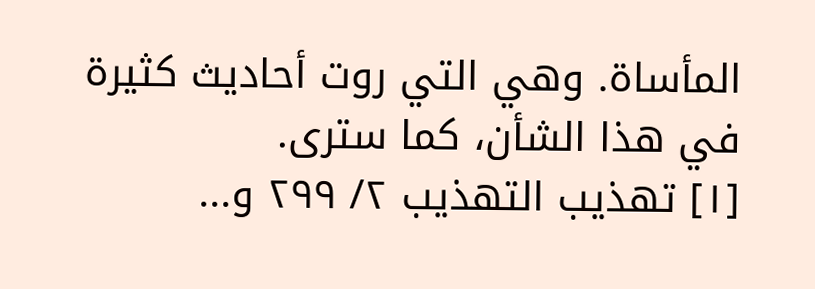المأساة. وهي التي روت أحاديث كثيرة في هذا الشأن، كما سترى.
[١] تهذيب التهذيب ٢/ ٢٩٩ و...